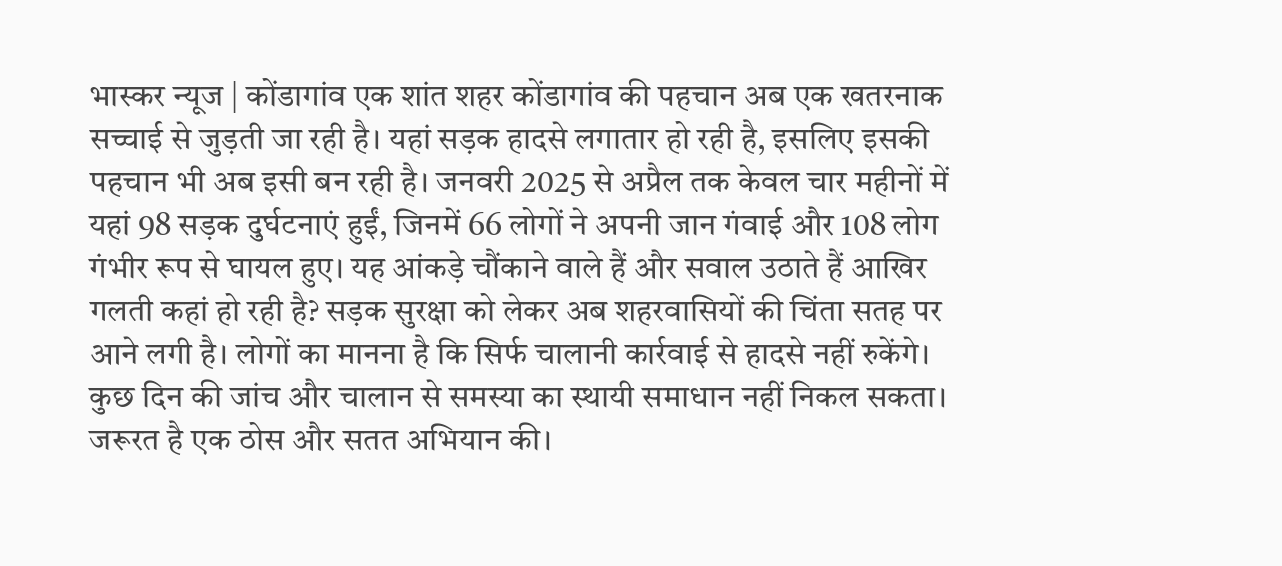भास्कर न्यूज | कोंडागांव एक शांत शहर कोंडागांव की पहचान अब एक खतरनाक सच्चाई से जुड़ती जा रही है। यहां सड़क हादसे लगातार हो रही है, इसलिए इसकी पहचान भी अब इसी बन रही है। जनवरी 2025 से अप्रैल तक केवल चार महीनों में यहां 98 सड़क दुर्घटनाएं हुईं, जिनमें 66 लोगों ने अपनी जान गंवाई और 108 लोग गंभीर रूप से घायल हुए। यह आंकड़े चौंकाने वाले हैं और सवाल उठाते हैं आखिर गलती कहां हो रही है? सड़क सुरक्षा को लेकर अब शहरवासियों की चिंता सतह पर आने लगी है। लोगों का मानना है कि सिर्फ चालानी कार्रवाई से हादसे नहीं रुकेंगे। कुछ दिन की जांच और चालान से समस्या का स्थायी समाधान नहीं निकल सकता। जरूरत है एक ठोस और सतत अभियान की।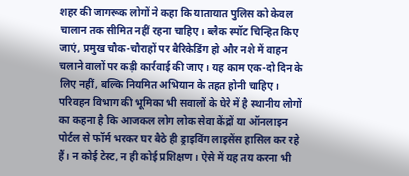शहर की जागरूक लोगों ने कहा कि यातायात पुलिस को केवल चालान तक सीमित नहीं रहना चाहिए। ब्लैक स्पॉट चिन्हित किए जाएं, प्रमुख चौक-चौराहों पर बैरिकेडिंग हो और नशे में वाहन चलाने वालों पर कड़ी कार्रवाई की जाए। यह काम एक-दो दिन के लिए नहीं, बल्कि नियमित अभियान के तहत होनी चाहिए। परिवहन विभाग की भूमिका भी सवालों के घेरे में है स्थानीय लोगों का कहना है कि आजकल लोग लोक सेवा केंद्रों या ऑनलाइन पोर्टल से फॉर्म भरकर घर बैठे ही ड्राइविंग लाइसेंस हासिल कर रहे हैं। न कोई टेस्ट, न ही कोई प्रशिक्षण। ऐसे में यह तय करना भी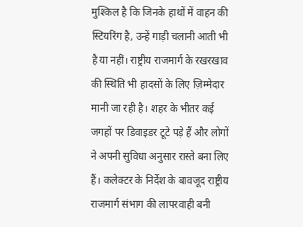मुश्किल है कि जिनके हाथों में वाहन की स्टियरिंग है, उन्हें गाड़ी चलानी आती भी है या नहीं। राष्ट्रीय राजमार्ग के रखरखाव की स्थिति भी हादसों के लिए ज़िम्मेदार मानी जा रही है। शहर के भीतर कई जगहों पर डिवाइडर टूटे पड़े हैं और लोगों ने अपनी सुविधा अनुसार रास्ते बना लिए हैं। कलेक्टर के निर्देश के बावजूद राष्ट्रीय राजमार्ग संभाग की लापरवाही बनी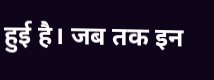हुई है। जब तक इन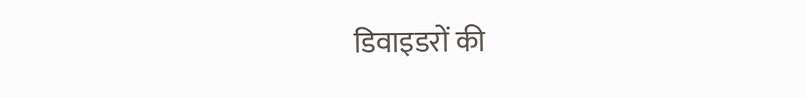डिवाइडरों की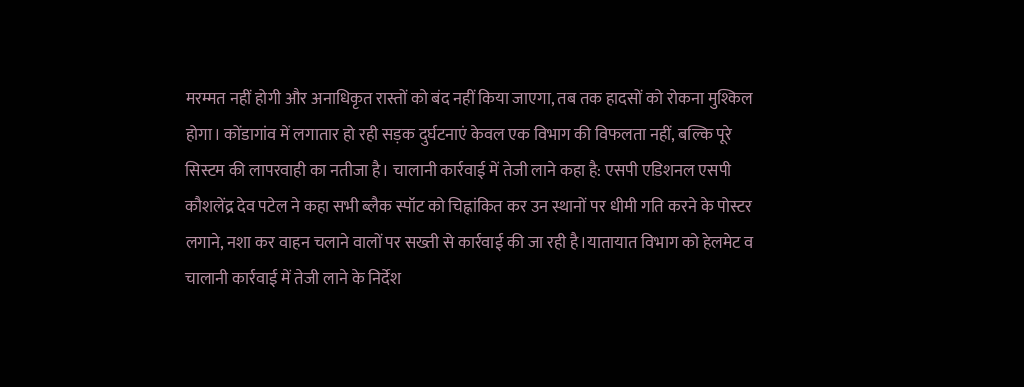मरम्मत नहीं होगी और अनाधिकृत रास्तों को बंद नहीं किया जाएगा, तब तक हादसों को रोकना मुश्किल होगा। कोंडागांव में लगातार हो रही सड़क दुर्घटनाएं केवल एक विभाग की विफलता नहीं, बल्कि पूरे सिस्टम की लापरवाही का नतीजा है। चालानी कार्रवाई में तेजी लाने कहा है: एसपी एडिशनल एसपी कौशलेंद्र देव पटेल ने कहा सभी ब्लैक स्पॉट को चिह्नांकित कर उन स्थानों पर धीमी गति करने के पोस्टर लगाने, नशा कर वाहन चलाने वालों पर सख्ती से कार्रवाई की जा रही है।यातायात विभाग को हेलमेट व चालानी कार्रवाई में तेजी लाने के निर्देश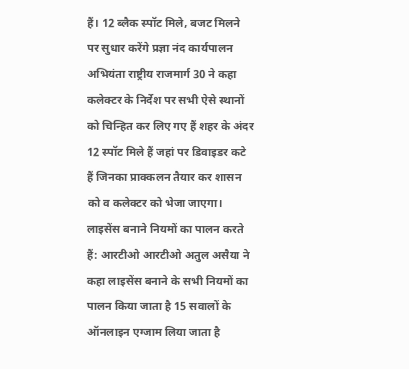हैं। 12 ब्लैक स्पॉट मिले, बजट मिलने पर सुधार करेंगे प्रज्ञा नंद कार्यपालन अभियंता राष्ट्रीय राजमार्ग 30 ने कहा कलेक्टर के निर्देश पर सभी ऐसे स्थानों को चिन्हित कर लिए गए हैं शहर के अंदर 12 स्पॉट मिले हैं जहां पर डिवाइडर कटे हैं जिनका प्राक्कलन तैयार कर शासन को व कलेक्टर को भेजा जाएगा। लाइसेंस बनाने नियमों का पालन करते हैं: आरटीओ आरटीओ अतुल असैया ने कहा लाइसेंस बनाने के सभी नियमों का पालन किया जाता है 15 सवालों के ऑनलाइन एग्जाम लिया जाता है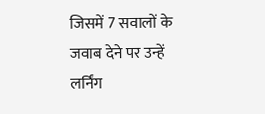जिसमें 7 सवालों के जवाब देने पर उन्हें लर्निंग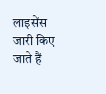लाइसेंस जारी किए जाते हैं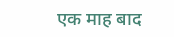एक माह बाद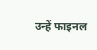उन्हें फाइनल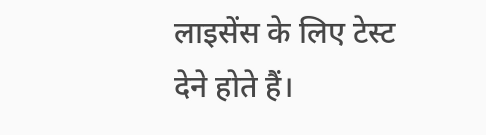लाइसेंस के लिए टेस्ट देने होते हैं।